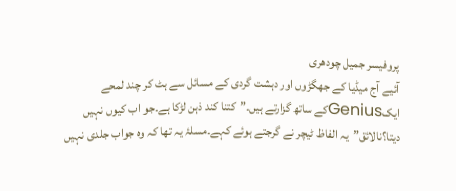پروفیسر جمیل چودھری
آئیے آج میڈیا کے جھگڑوں اور دہشت گردی کے مسائل سے ہٹ کر چند لمحے ایکGeniusکے ساتھ گزارتے ہیں۔”کتنا کند ذہن لڑکا ہے۔جو اب کیوں نہیں دیتا؟نالائق”یہ الفاظ ٹیچر نے گرجتے ہوئے کہے۔مسلۂ یہ تھا کہ وہ جواب جلدی نہیں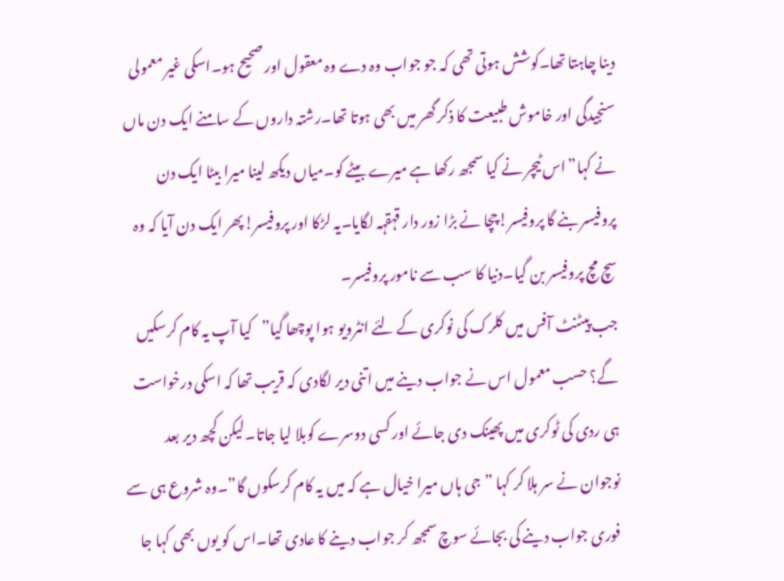دینا چاہتا تھا۔کوشش ہوتی تھی کہ جو جواب وہ دے وہ معقول اور صحیح ہو۔اسکی غیر معمولی سنجیدگی اور خاموش طبیعت کا ذکر گھر میں بھی ہوتا تھا۔رشتہ داروں کے سامنے ایک دن ماں نے کہا”اس ٹیچر نے کیا سمجھ رکھا ہے میرے بیٹے کو۔میاں دیکھ لینا میرا بیٹا ایک دن پروفیسر بنے گا پروفیسر!چچا نے بڑا زور دار قہقہہ لگایا۔یہ لڑکا اور پروفیسر!پھر ایک دن آیا کہ وہ سچ مچ پروفیسر بن گیا۔دنیا کا سب سے نامور پروفیسر۔
جب پیٹنٹ آفس میں کلرک کی نوکری کے لئے انٹرویو ہوا پوچھا گیا”کیا آپ یہ کام کرسکیں گے؟ حسب معمول اس نے جواب دینے میں اتنی دیر لگادی کہ قریب تھا کہ اسکی درخواست ہی ردی کی ٹوکری میں پھینک دی جائے اور کسی دوسرے کوبلا لیا جاتا۔لیکن کچھ دیر بعد نوجوان نے سر ہلا کر کہا ”جی ہاں میرا خیال ہے کہ میں یہ کام کرسکوں گا”۔وہ شروع ہی سے فوری جواب دینے کی بجائے سوچ سمجھ کر جواب دینے کا عادی تھا۔اس کو یوں بھی کہا جا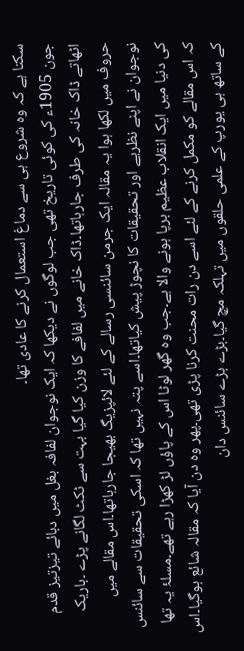سکتا ہے کہ وہ شروع ہی سے دماغ استعمال کرنے کا عادی تھا۔
جون 1905ء کی کوئی تاریخ تھی جب لوگوں نے دیکھا کہ ایک نوجوان لفافہ بغل میں دبائے تیزتیز قدم اٹھاتے ڈاک خانہ کی طرف جارہاتھا۔ڈاک خانے میں لفافے کا وزن کیا گیا بہت سے ٹکٹ لگانے پڑے ۔باریک حروف میں لکھا ہوا یہ مقالہ ایک جرمن سائنسی رسالے کے لئے لائپزیگ بھیجا جارہاتھا۔اس مقالے میں نوجوان نے اپنے نظریے اور تحقیقات کا نچوڑ پیش کیاتھا۔اسے پتہ نہیں تھا کہ اسکی تحقیقات سے سائنس کی دنیا میں ایک انقلاب عظیم برپا ہونے والا ہے۔جب وہ گھر لوٹا اس کے پاؤں لڑ کھڑا رہے تھے۔مسلۂ یہ تھا کہ اس مقالے کو مکمل کرنے کے لئے اسے دن رات محنت کرنا پڑی تھی۔پھر وہ دن آیا کہ مقالہ شائع ہوگیا۔اس کے ساتھ ہی یورپ کے علمی حلقوں میں تہلکہ مچ گیا۔بڑے بڑے سائنس دان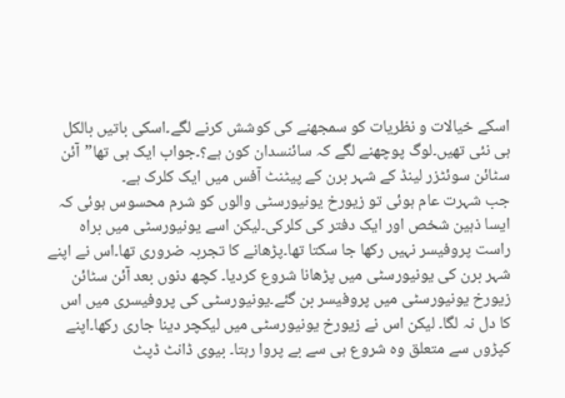اسکے خیالات و نظریات کو سمجھنے کی کوشش کرنے لگے۔اسکی باتیں بالکل ہی نئی تھیں۔لوگ پوچھنے لگے کہ سائنسدان کون ہے؟۔جواب ایک ہی تھا”آئن سٹائن سوئٹزر لینڈ کے شہر برن کے پیٹنٹ آفس میں ایک کلرک ہے۔
جب شہرت عام ہوئی تو زیورخ یونیورسٹی والوں کو شرم محسوس ہوئی کہ ایسا ذہین شخص اور ایک دفتر کی کلرکی۔لیکن اسے یونیورسٹی میں براہ راست پروفیسر نہیں رکھا جا سکتا تھا۔پڑھانے کا تجربہ ضروری تھا۔اس نے اپنے شہر برن کی یونیورسٹی میں پڑھانا شروع کردیا۔ کچھ دنوں بعد آئن سٹائن زیورخ یونیورسٹی میں پروفیسر بن گئے۔یونیورسٹی کی پروفیسری میں اس کا دل نہ لگا۔ لیکن اس نے زیورخ یونیورسٹی میں لیکچر دینا جاری رکھا۔اپنے کپڑوں سے متعلق وہ شروع ہی سے بے پروا رہتا۔ بیوی ڈانٹ ڈپٹ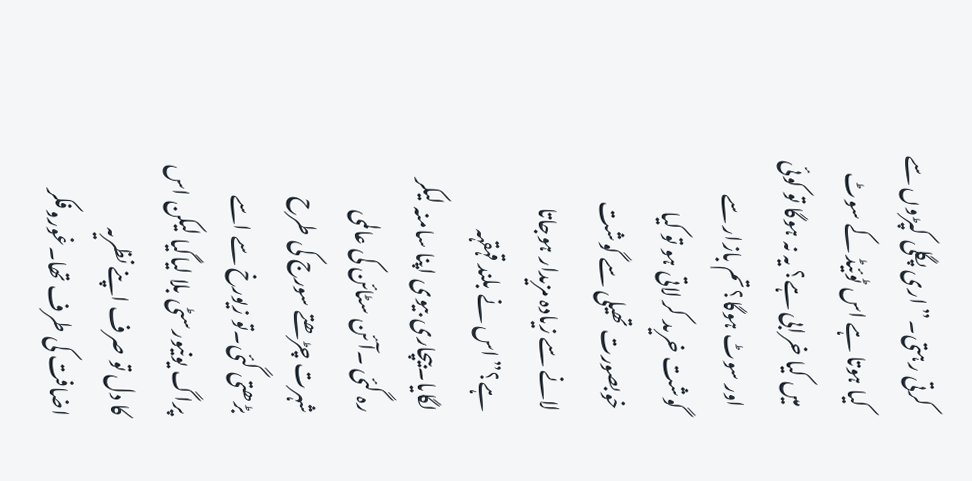کرتی رہتی۔”اری پگلی کپڑوں سے کیا ہوتا ہے اس ٹوئیڈ کے سوٹ میں کیا خرابی ہے؟ یہ نہ ہوگا تو کوئی اور سوٹ ہوگا؟تم بازار سے گوشت خرید کر لاتی ہو تو کیا خوبصورت تھیلی سے گوشت لانے سے زیادہ مزیدار ہوجاتا ہے؟”اس نے بلند قہقہہ لگایا۔بیچاری بیوی اپنا سامنہ لیکر رہ گئی ۔آئن سٹائن کی عالمی شہرت چڑھتے سورج کی طرح بڑھتی گئی۔تو زیورخ سے اسے پراگ یونیورسٹی بلا لیاگیا لیکن اس کا دل تو صرف اپنے نظریہ اضافت کی طرف تھا۔غوروفکر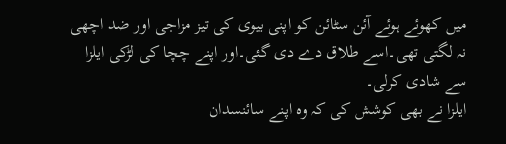میں کھوئے ہوئے آئن سٹائن کو اپنی بیوی کی تیز مزاجی اور ضد اچھی نہ لگتی تھی۔اسے طلاق دے دی گئی۔اور اپنے چچا کی لڑکی ایلزا سے شادی کرلی۔
ایلزا نے بھی کوشش کی کہ وہ اپنے سائنسدان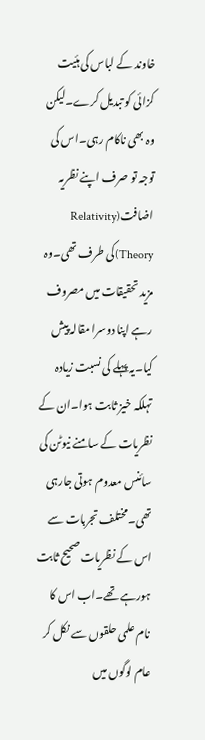خاوند کے لباس کی ہئیت کزائی کو تبدیل کرے۔لیکن وہ بھی ناکام رہی۔اس کی توجہ تو صرف اپنے نظریہ اضافت(Relativity Theory)کی طرف تھی۔وہ مزید تحقیقات میں مصروف رہے اپنا دوسرا مقالہ پیش کیا۔یہ پہلے کی نسبت زیادہ تہلکہ خیز ثابت ہوا۔ان کے نظریات کے سامنے نیوٹن کی سائنس معدوم ہوتی جارہی تھی۔مختلف تجربات سے اس کے نظریات صحیح ثابت ہورہے تھے۔اب اس کا نام علمی حلقوں سے نکل کر عام لوگوں میں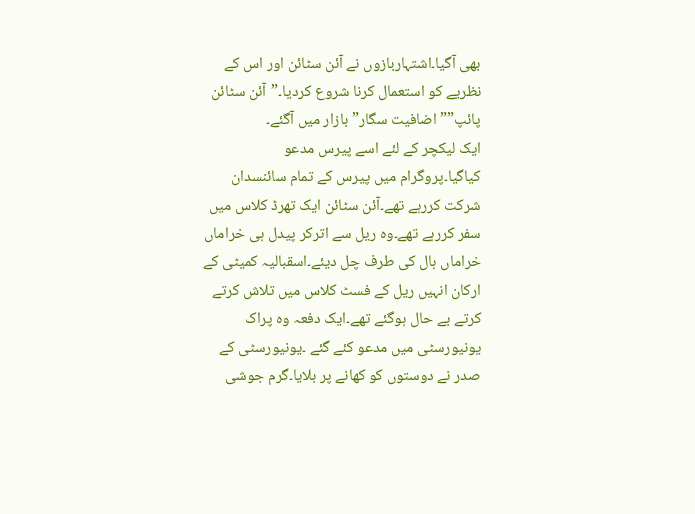بھی آگیا۔اشتہاربازوں نے آئن سٹائن اور اس کے نظریے کو استعمال کرنا شروع کردیا۔”آئن سٹائن پائپ””اضافیت سگار”بازار میں آگئے۔
ایک لیکچر کے لئے اسے پیرس مدعو کیاگیا۔پروگرام میں پیرس کے تمام سائنسدان شرکت کررہے تھے۔آئن سٹائن ایک تھرڈ کلاس میں سفر کررہے تھے۔وہ ریل سے اترکر پیدل ہی خراماں خراماں ہال کی طرف چل دیئے۔اسقبالیہ کمیٹی کے ارکان انہیں ریل کے فسٹ کلاس میں تلاش کرتے کرتے بے حال ہوگئے تھے۔ایک دفعہ وہ پراک یونیورسٹی میں مدعو کئے گئے ۔یونیورسٹی کے صدر نے دوستوں کو کھانے پر بلایا۔گرم جوشی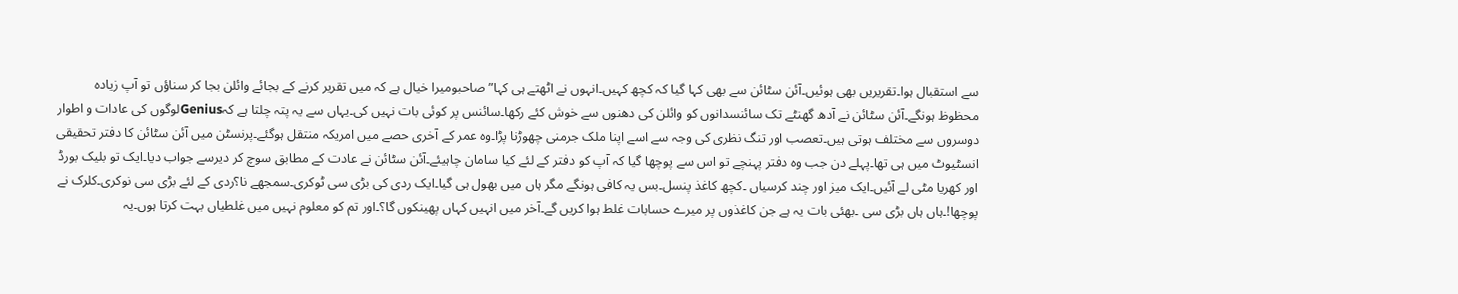سے استقبال ہوا۔تقریریں بھی ہوئیں۔آئن سٹائن سے بھی کہا گیا کہ کچھ کہیں۔انہوں نے اٹھتے ہی کہا”صاحبومیرا خیال ہے کہ میں تقریر کرنے کے بجائے وائلن بجا کر سناؤں تو آپ زیادہ محظوظ ہونگے۔آئن سٹائن نے آدھ گھنٹے تک سائنسدانوں کو وائلن کی دھنوں سے خوش کئے رکھا۔سائنس پر کوئی بات نہیں کی۔یہاں سے یہ پتہ چلتا ہے کہGeniusلوگوں کی عادات و اطوار دوسروں سے مختلف ہوتی ہیں۔تعصب اور تنگ نظری کی وجہ سے اسے اپنا ملک جرمنی چھوڑنا پڑا۔وہ عمر کے آخری حصے میں امریکہ منتقل ہوگئے۔پرنسٹن میں آئن سٹائن کا دفتر تحقیقی انسٹیوٹ میں ہی تھا۔پہلے دن جب وہ دفتر پہنچے تو اس سے پوچھا گیا کہ آپ کو دفتر کے لئے کیا سامان چاہیئے۔آئن سٹائن نے عادت کے مطابق سوچ کر دیرسے جواب دیا۔ایک تو بلیک بورڈ اور کھریا مٹی لے آئیں۔ایک میز اور چند کرسیاں ۔کچھ کاغذ پنسل۔بس یہ کافی ہونگے مگر ہاں میں بھول ہی گیا۔ایک ردی کی بڑی سی ٹوکری۔سمجھے نا؟ردی کے لئے بڑی سی نوکری۔کلرک نے پوچھا!۔ہاں ہاں بڑی سی ۔بھئی بات یہ ہے جن کاغذوں پر میرے حسابات غلط ہوا کریں گے۔آخر میں انہیں کہاں پھینکوں گا؟۔اور تم کو معلوم نہیں میں غلطیاں بہت کرتا ہوں۔یہ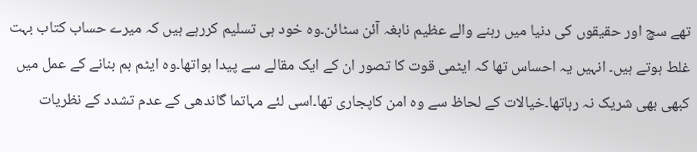تھے سچ اور حقیقوں کی دنیا میں رہنے والے عظیم نابغہ آئن سٹائن۔وہ خود ہی تسلیم کررہے ہیں کہ میرے حساب کتاب بہت غلط ہوتے ہیں۔ انہیں یہ احساس تھا کہ ایٹمی قوت کا تصور ان کے ایک مقالے سے پیدا ہواتھا۔وہ ایٹم بم بنانے کے عمل میں کبھی بھی شریک نہ رہاتھا۔خیالات کے لحاظ سے وہ امن کاپجاری تھا۔اسی لئے مہاتما گاندھی کے عدم تشدد کے نظریات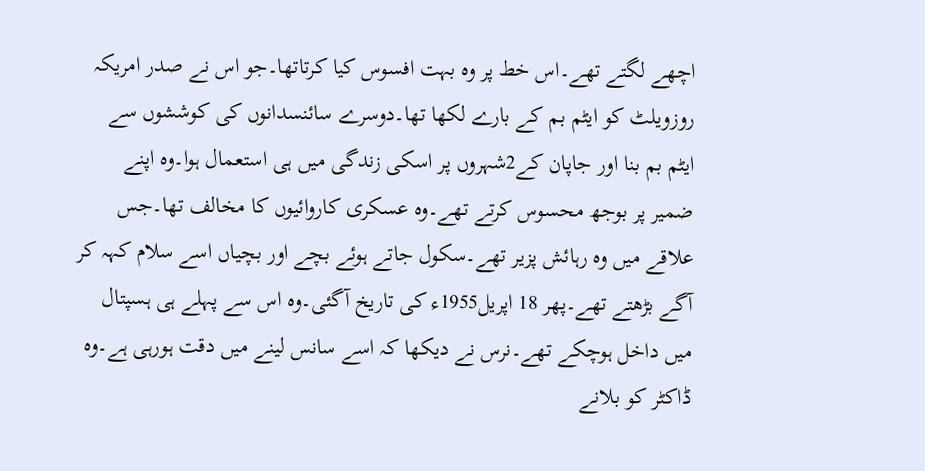اچھے لگتے تھے۔اس خط پر وہ بہت افسوس کیا کرتاتھا۔جو اس نے صدر امریکہ روزویلٹ کو ایٹم بم کے بارے لکھا تھا۔دوسرے سائنسدانوں کی کوششوں سے ایٹم بم بنا اور جاپان کے2شہروں پر اسکی زندگی میں ہی استعمال ہوا۔وہ اپنے ضمیر پر بوجھ محسوس کرتے تھے۔وہ عسکری کاروائیوں کا مخالف تھا۔جس علاقے میں وہ رہائش پزیر تھے۔سکول جاتے ہوئے بچے اور بچیاں اسے سلام کہہ کر آگے بڑھتے تھے۔پھر 18 اپریل1955ء کی تاریخ آگئی۔وہ اس سے پہلے ہی ہسپتال میں داخل ہوچکے تھے۔نرس نے دیکھا کہ اسے سانس لینے میں دقت ہورہی ہے۔وہ ڈاکٹر کو بلانے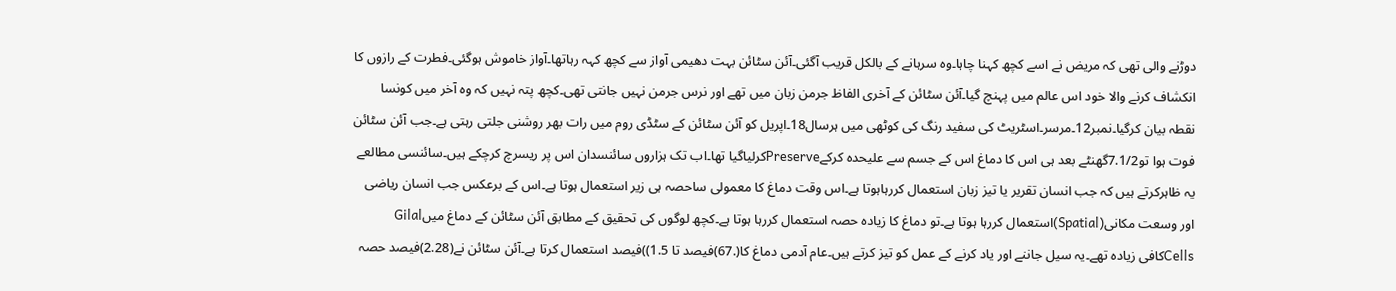دوڑنے والی تھی کہ مریض نے اسے کچھ کہنا چاہا۔وہ سرہانے کے بالکل قریب آگئی۔آئن سٹائن بہت دھیمی آواز سے کچھ کہہ رہاتھا۔آواز خاموش ہوگئی۔فطرت کے رازوں کا انکشاف کرنے والا خود اس عالم میں پہنچ گیا۔آئن سٹائن کے آخری الفاظ جرمن زبان میں تھے اور نرس جرمن نہیں جانتی تھی۔کچھ پتہ نہیں کہ وہ آخر میں کونسا نقطہ بیان کرگیا۔نمبر12۔مرسر۔اسٹریٹ کی سفید رنگ کی کوٹھی میں ہرسال18۔اپریل کو آئن سٹائن کے سٹڈی روم میں رات بھر روشنی جلتی رہتی ہے۔جب آئن سٹائن فوت ہوا تو7.1/2گھنٹے بعد ہی اس کا دماغ اس کے جسم سے علیحدہ کرکےPreserveکرلیاگیا تھا۔اب تک ہزاروں سائنسدان اس پر ریسرچ کرچکے ہیں۔سائنسی مطالعے یہ ظاہرکرتے ہیں کہ جب انسان تقریر یا تیز زبان استعمال کررہاہوتا ہے۔اس وقت دماغ کا معمولی ساحصہ ہی زیر استعمال ہوتا ہے۔اس کے برعکس جب انسان ریاضی اور وسعت مکانی(Spatial)استعمال کررہا ہوتا ہے۔تو دماغ کا زیادہ حصہ استعمال کررہا ہوتا ہے۔کچھ لوگوں کی تحقیق کے مطابق آئن سٹائن کے دماغ میںGilal Cellsکافی زیادہ تھے۔یہ سیل جاننے اور یاد کرنے کے عمل کو تیز کرتے ہیں۔عام آدمی دماغ کا(.67)فیصد تا 1.5))فیصد استعمال کرتا ہے۔آئن سٹائن نے(2.28)فیصد حصہ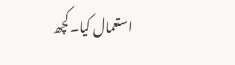استعمال کیا۔کچھ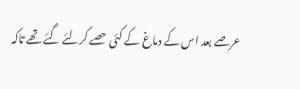عرصے بعد اس کے دماغ کے کئی حصے کرلئے گئے تھے تاکہ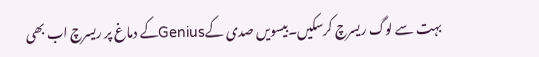بہت سے لوگ ریسرچ کرسکیں۔بیسویں صدی کےGeniusکے دماغ پر ریسرچ اب بھی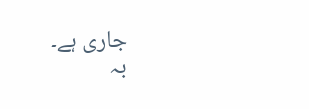جاری ہے۔
بہ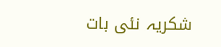شکریہ نئی بات